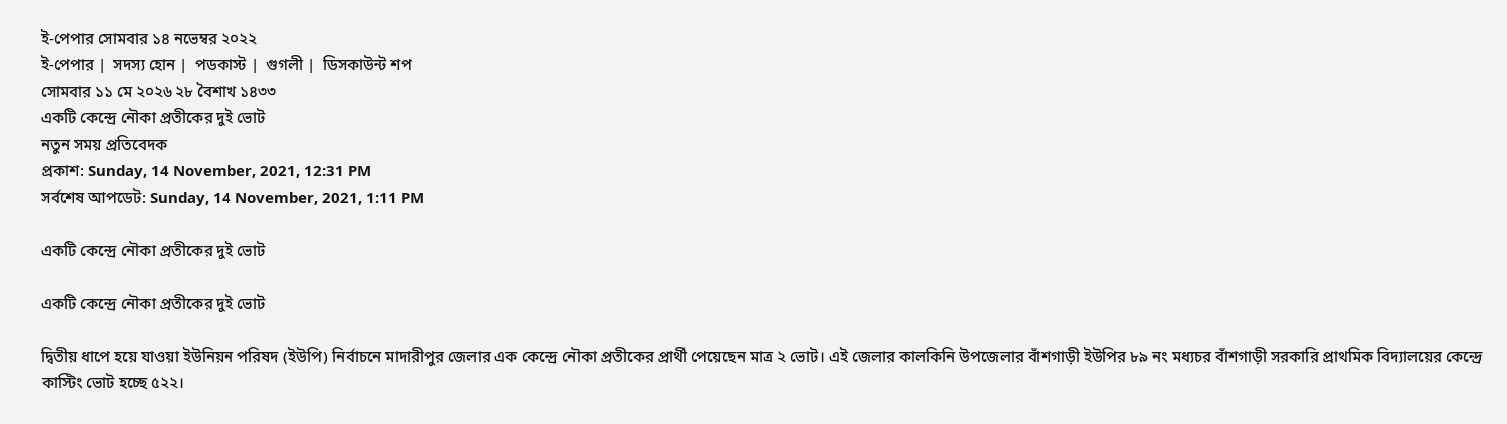ই-পেপার সোমবার ১৪ নভেম্বর ২০২২
ই-পেপার |  সদস্য হোন |  পডকাস্ট |  গুগলী |  ডিসকাউন্ট শপ
সোমবার ১১ মে ২০২৬ ২৮ বৈশাখ ১৪৩৩
একটি কেন্দ্রে নৌকা প্রতীকের দুই ভোট
নতুন সময় প্রতিবেদক
প্রকাশ: Sunday, 14 November, 2021, 12:31 PM
সর্বশেষ আপডেট: Sunday, 14 November, 2021, 1:11 PM

একটি কেন্দ্রে নৌকা প্রতীকের দুই ভোট

একটি কেন্দ্রে নৌকা প্রতীকের দুই ভোট

দ্বিতীয় ধাপে হয়ে যাওয়া ইউনিয়ন পরিষদ (ইউপি) নির্বাচনে মাদারীপুর জেলার এক কেন্দ্রে নৌকা প্রতীকের প্রার্থী পেয়েছেন মাত্র ২ ভোট। এই জেলার কালকিনি উপজেলার বাঁশগাড়ী ইউপির ৮৯ নং মধ্যচর বাঁশগাড়ী সরকারি প্রাথমিক বিদ্যালয়ের কেন্দ্রে কাস্টিং ভোট হচ্ছে ৫২২।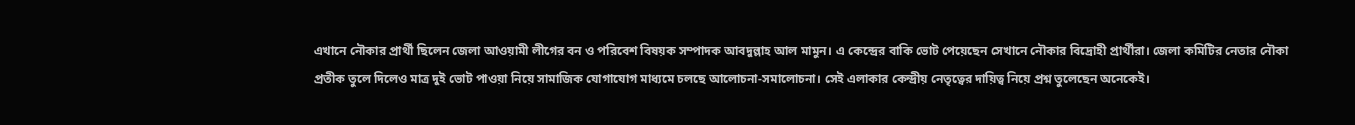এখানে নৌকার প্রার্থী ছিলেন জেলা আওয়ামী লীগের বন ও পরিবেশ বিষয়ক সম্পাদক আবদুল্লাহ আল মামুন। এ কেন্দ্রের বাকি ভোট পেয়েছেন সেখানে নৌকার বিদ্রোহী প্রার্থীরা। জেলা কমিটির নেতার নৌকা প্রতীক তুলে দিলেও মাত্র দুই ভোট পাওয়া নিয়ে সামাজিক যোগাযোগ মাধ্যমে চলছে আলোচনা-সমালোচনা। সেই এলাকার কেন্দ্রীয় নেতৃত্বের দায়িত্ব নিয়ে প্রশ্ন তুলেছেন অনেকেই।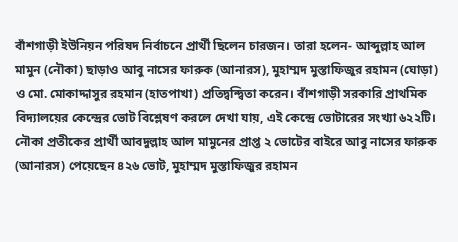বাঁশগাড়ী ইউনিয়ন পরিষদ নির্বাচনে প্রার্থী ছিলেন চারজন। তারা হলেন- আব্দুল্লাহ আল মামুন (নৌকা) ছাড়াও আবু নাসের ফারুক (আনারস), মুহাম্মদ মুস্তাফিজুর রহামন (ঘোড়া) ও মো. মোকাদ্দাসুর রহমান (হাতপাখা) প্রতিদ্বন্দ্বিতা করেন। বাঁশগাড়ী সরকারি প্রাথমিক বিদ্যালয়ের কেন্দ্রের ভোট বিশ্লেষণ করলে দেখা যায়, এই কেন্দ্রে ভোটারের সংখ্যা ৬২২টি। নৌকা প্রতীকের প্রার্থী আবদুল্লাহ আল মামুনের প্রাপ্ত ২ ভোটের বাইরে আবু নাসের ফারুক (আনারস) পেয়েছেন ৪২৬ ভোট, মুহাম্মদ মুস্তাফিজুর রহামন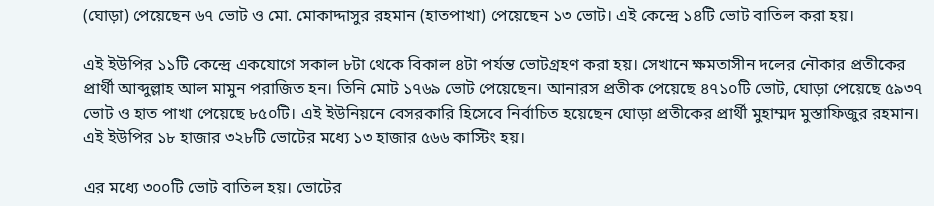(ঘোড়া) পেয়েছেন ৬৭ ভোট ও মো. মোকাদ্দাসুর রহমান (হাতপাখা) পেয়েছেন ১৩ ভোট। এই কেন্দ্রে ১৪টি ভোট বাতিল করা হয়।

এই ইউপির ১১টি কেন্দ্রে একযোগে সকাল ৮টা থেকে বিকাল ৪টা পর্যন্ত ভোটগ্রহণ করা হয়। সেখানে ক্ষমতাসীন দলের নৌকার প্রতীকের প্রার্থী আব্দুল্লাহ আল মামুন পরাজিত হন। তিনি মোট ১৭৬৯ ভোট পেয়েছেন। আনারস প্রতীক পেয়েছে ৪৭১০টি ভোট, ঘোড়া পেয়েছে ৫৯৩৭ ভোট ও হাত পাখা পেয়েছে ৮৫০টি। এই ইউনিয়নে বেসরকারি হিসেবে নির্বাচিত হয়েছেন ঘোড়া প্রতীকের প্রার্থী মুহাম্মদ মুস্তাফিজুর রহমান। এই ইউপির ১৮ হাজার ৩২৮টি ভোটের মধ্যে ১৩ হাজার ৫৬৬ কাস্টিং হয়।

এর মধ্যে ৩০০টি ভোট বাতিল হয়। ভোটের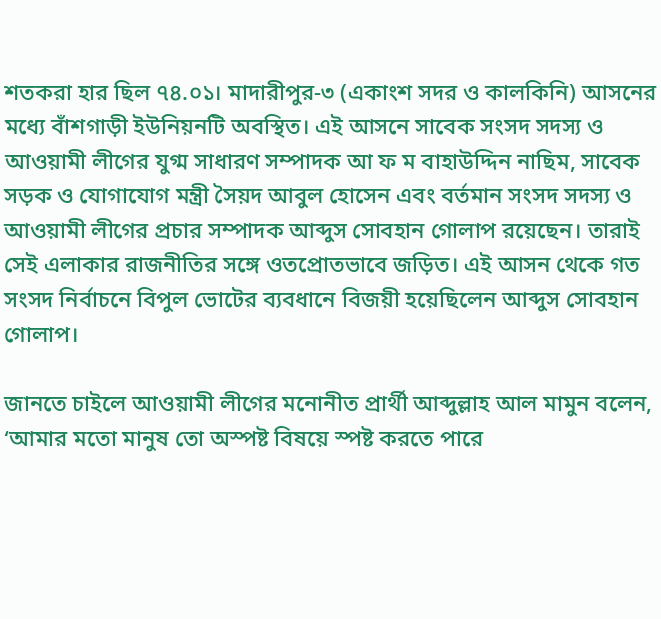শতকরা হার ছিল ৭৪.০১। মাদারীপুর-৩ (একাংশ সদর ও কালকিনি) আসনের মধ্যে বাঁশগাড়ী ইউনিয়নটি অবস্থিত। এই আসনে সাবেক সংসদ সদস্য ও আওয়ামী লীগের যুগ্ম সাধারণ সম্পাদক আ ফ ম বাহাউদ্দিন নাছিম, সাবেক সড়ক ও যোগাযোগ মন্ত্রী সৈয়দ আবুল হোসেন এবং বর্তমান সংসদ সদস্য ও আওয়ামী লীগের প্রচার সম্পাদক আব্দুস সোবহান গোলাপ রয়েছেন। তারাই সেই এলাকার রাজনীতির সঙ্গে ওতপ্রোতভাবে জড়িত। এই আসন থেকে গত সংসদ নির্বাচনে বিপুল ভোটের ব্যবধানে বিজয়ী হয়েছিলেন আব্দুস সোবহান গোলাপ।

জানতে চাইলে আওয়ামী লীগের মনোনীত প্রার্থী আব্দুল্লাহ আল মামুন বলেন, ‘আমার মতো মানুষ তো অস্পষ্ট বিষয়ে স্পষ্ট করতে পারে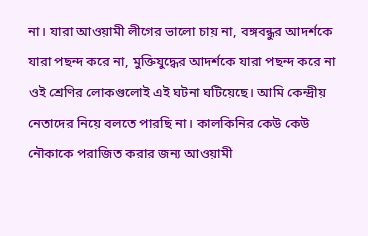না। যারা আওয়ামী লীগের ভালো চায় না, বঙ্গবন্ধুর আদর্শকে যারা পছন্দ করে না, মুক্তিযুদ্ধের আদর্শকে যারা পছন্দ করে না ওই শ্রেণির লোকগুলোই এই ঘটনা ঘটিয়েছে। আমি কেন্দ্রীয় নেতাদের নিয়ে বলতে পারছি না। কালকিনির কেউ কেউ নৌকাকে পরাজিত করার জন্য আওয়ামী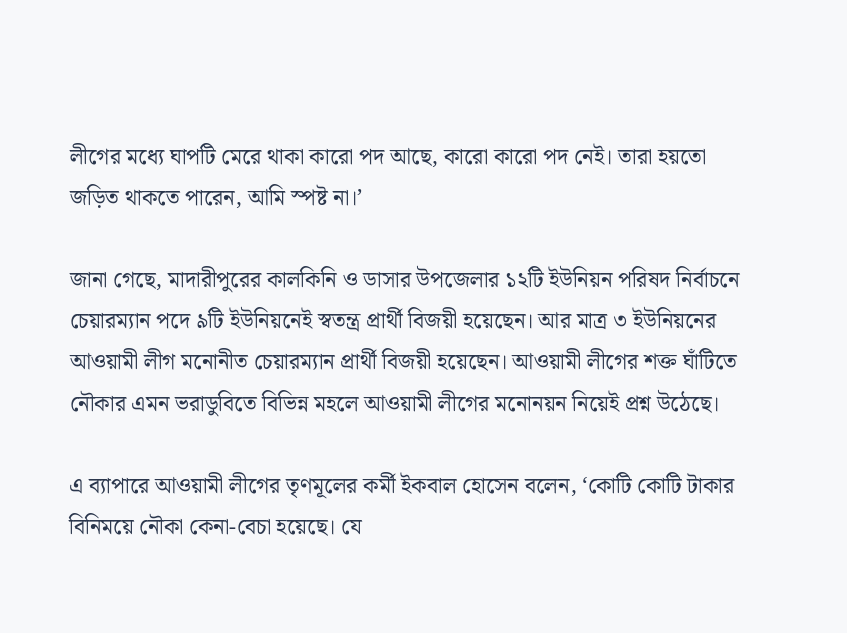লীগের মধ্যে ঘাপটি মেরে থাকা কারো পদ আছে, কারো কারো পদ নেই। তারা হয়তো জড়িত থাকতে পারেন, আমি স্পষ্ট না।’

জানা গেছে, মাদারীপুরের কালকিনি ও ডাসার উপজেলার ১২টি ইউনিয়ন পরিষদ নির্বাচনে চেয়ারম্যান পদে ৯টি ইউনিয়নেই স্বতন্ত্র প্রার্থী বিজয়ী হয়েছেন। আর মাত্র ৩ ইউনিয়নের আওয়ামী লীগ মনোনীত চেয়ারম্যান প্রার্থী বিজয়ী হয়েছেন। আওয়ামী লীগের শক্ত ঘাঁটিতে নৌকার এমন ভরাডুবিতে বিভিন্ন মহলে আওয়ামী লীগের মনোনয়ন নিয়েই প্রশ্ন উঠেছে।

এ ব্যাপারে আওয়ামী লীগের তৃণমূলের কর্মী ইকবাল হোসেন বলেন, ‘কোটি কোটি টাকার বিনিময়ে নৌকা কেনা-বেচা হয়েছে। যে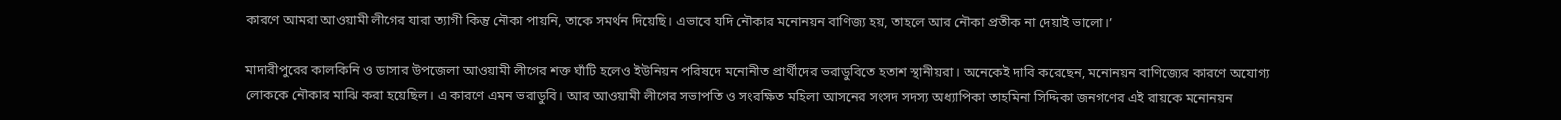কারণে আমরা আওয়ামী লীগের যারা ত্যাগী কিন্তু নৌকা পায়নি, তাকে সমর্থন দিয়েছি। এভাবে যদি নৌকার মনোনয়ন বাণিজ্য হয়, তাহলে আর নৌকা প্রতীক না দেয়াই ভালো।’

মাদারীপুরের কালকিনি ও ডাসার উপজেলা আওয়ামী লীগের শক্ত ঘাঁটি হলেও ইউনিয়ন পরিষদে মনোনীত প্রার্থীদের ভরাডুবিতে হতাশ স্থানীয়রা। অনেকেই দাবি করেছেন, মনোনয়ন বাণিজ্যের কারণে অযোগ্য লোককে নৌকার মাঝি করা হয়েছিল। এ কারণে এমন ভরাডুবি। আর আওয়ামী লীগের সভাপতি ও সংরক্ষিত মহিলা আসনের সংসদ সদস্য অধ্যাপিকা তাহমিনা সিদ্দিকা জনগণের এই রায়কে মনোনয়ন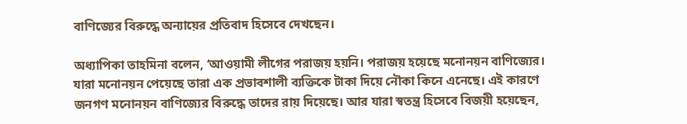বাণিজ্যের বিরুদ্ধে অন্যায়ের প্রতিবাদ হিসেবে দেখছেন।

অধ্যাপিকা তাহমিনা বলেন, ‘আওয়ামী লীগের পরাজয় হয়নি। পরাজয় হয়েছে মনোনয়ন বাণিজ্যের। যারা মনোনয়ন পেয়েছে তারা এক প্রভাবশালী ব্যক্তিকে টাকা দিয়ে নৌকা কিনে এনেছে। এই কারণে জনগণ মনোনয়ন বাণিজ্যের বিরুদ্ধে তাদের রায় দিয়েছে। আর যারা স্বতন্ত্র হিসেবে বিজয়ী হয়েছেন,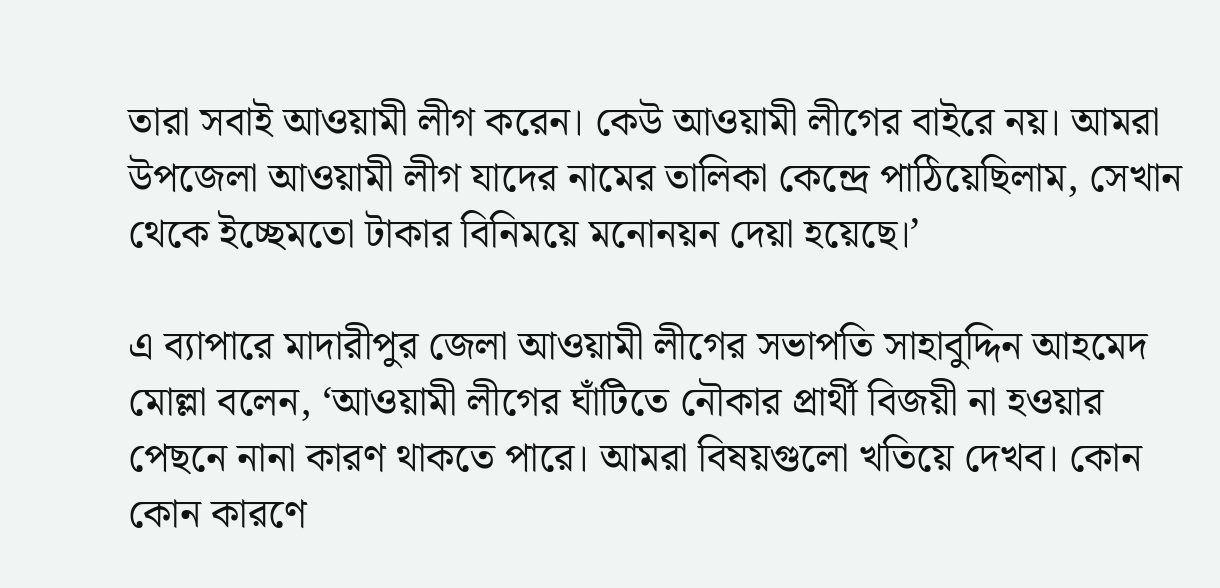তারা সবাই আওয়ামী লীগ করেন। কেউ আওয়ামী লীগের বাইরে নয়। আমরা উপজেলা আওয়ামী লীগ যাদের নামের তালিকা কেন্দ্রে পাঠিয়েছিলাম, সেখান থেকে ইচ্ছেমতো টাকার বিনিময়ে মনোনয়ন দেয়া হয়েছে।’

এ ব্যাপারে মাদারীপুর জেলা আওয়ামী লীগের সভাপতি সাহাবুদ্দিন আহমেদ মোল্লা বলেন, ‘আওয়ামী লীগের ঘাঁটিতে নৌকার প্রার্থী বিজয়ী না হওয়ার  পেছনে নানা কারণ থাকতে পারে। আমরা বিষয়গুলো খতিয়ে দেখব। কোন কোন কারণে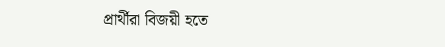প্রার্থীরা বিজয়ী হতে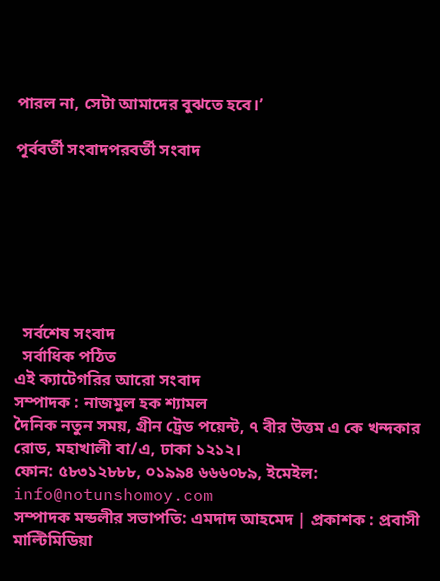পারল না, সেটা আমাদের বুঝতে হবে।’

পূর্ববর্তী সংবাদপরবর্তী সংবাদ







  সর্বশেষ সংবাদ
  সর্বাধিক পঠিত
এই ক্যাটেগরির আরো সংবাদ
সম্পাদক : নাজমুল হক শ্যামল
দৈনিক নতুন সময়, গ্রীন ট্রেড পয়েন্ট, ৭ বীর উত্তম এ কে খন্দকার রোড, মহাখালী বা/এ, ঢাকা ১২১২।
ফোন: ৫৮৩১২৮৮৮, ০১৯৯৪ ৬৬৬০৮৯, ইমেইল: info@notunshomoy.com
সম্পাদক মন্ডলীর সভাপতি: এমদাদ আহমেদ | প্রকাশক : প্রবাসী মাল্টিমিডিয়া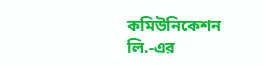কমিউনিকেশন লি.-এর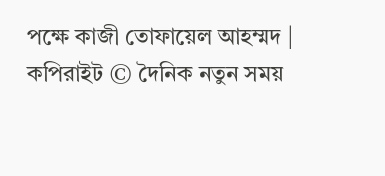পক্ষে কাজী তোফায়েল আহম্মদ | কপিরাইট © দৈনিক নতুন সময়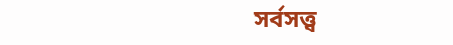সর্বসত্ত্ব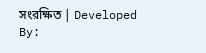সংরক্ষিত | Developed By: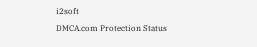i2soft
DMCA.com Protection Status